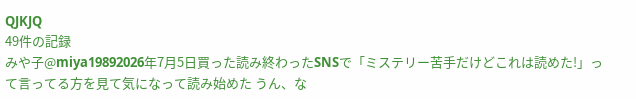QJKJQ
49件の記録
みや子@miya19892026年7月5日買った読み終わったSNSで「ミステリー苦手だけどこれは読めた!」って言ってる方を見て気になって読み始めた うん、な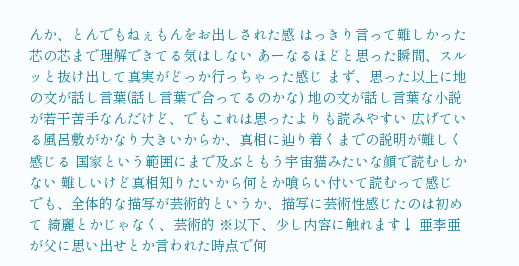んか、とんでもねぇもんをお出しされた感 はっきり言って難しかった 芯の芯まで理解できてる気はしない あーなるほどと思った瞬間、スルッと抜け出して真実がどっか行っちゃった感じ まず、思った以上に地の文が話し言葉(話し言葉で合ってるのかな) 地の文が話し言葉な小説が若干苦手なんだけど、でもこれは思ったよりも読みやすい 広げている風呂敷がかなり大きいからか、真相に辿り着くまでの説明が難しく感じる 国家という範囲にまで及ぶともう宇宙猫みたいな顔で読むしかない 難しいけど真相知りたいから何とか喰らい付いて読むって感じ でも、全体的な描写が芸術的というか、描写に芸術性感じたのは初めて 綺麗とかじゃなく、芸術的 ※以下、少し内容に触れます↓ 亜李亜が父に思い出せとか言われた時点で何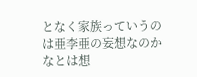となく家族っていうのは亜李亜の妄想なのかなとは想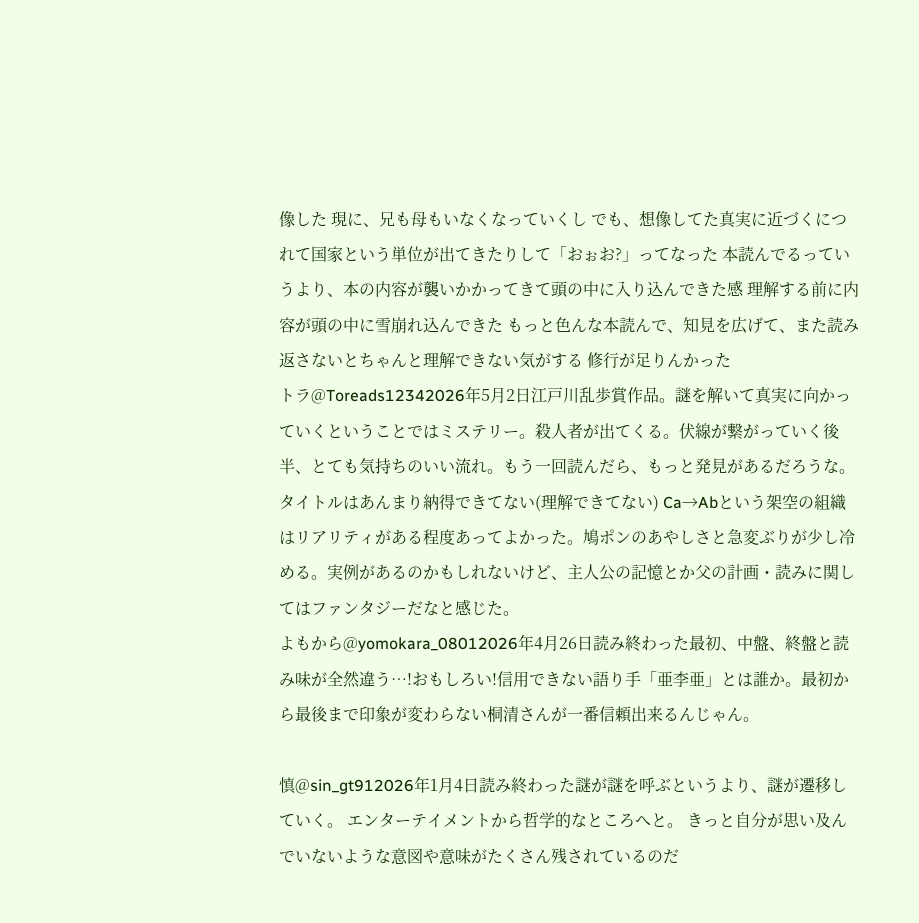像した 現に、兄も母もいなくなっていくし でも、想像してた真実に近づくにつれて国家という単位が出てきたりして「おぉお?」ってなった 本読んでるっていうより、本の内容が襲いかかってきて頭の中に入り込んできた感 理解する前に内容が頭の中に雪崩れ込んできた もっと色んな本読んで、知見を広げて、また読み返さないとちゃんと理解できない気がする 修行が足りんかった
トラ@Toreads12342026年5月2日江戸川乱歩賞作品。謎を解いて真実に向かっていくということではミステリー。殺人者が出てくる。伏線が繋がっていく後半、とても気持ちのいい流れ。もう一回読んだら、もっと発見があるだろうな。タイトルはあんまり納得できてない(理解できてない) Ca→Abという架空の組織はリアリティがある程度あってよかった。鳩ポンのあやしさと急変ぶりが少し冷める。実例があるのかもしれないけど、主人公の記憶とか父の計画・読みに関してはファンタジーだなと感じた。
よもから@yomokara_08012026年4月26日読み終わった最初、中盤、終盤と読み味が全然違う…!おもしろい!信用できない語り手「亜李亜」とは誰か。最初から最後まで印象が変わらない桐清さんが一番信頼出来るんじゃん。

慎@sin_gt912026年1月4日読み終わった謎が謎を呼ぶというより、謎が遷移していく。 エンターテイメントから哲学的なところへと。 きっと自分が思い及んでいないような意図や意味がたくさん残されているのだ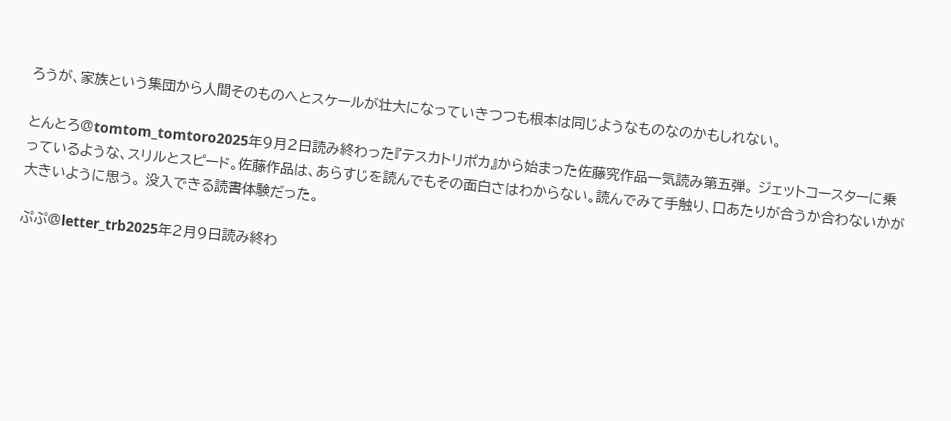ろうが、家族という集団から人間そのものへとスケールが壮大になっていきつつも根本は同じようなものなのかもしれない。

とんとろ@tomtom_tomtoro2025年9月2日読み終わった『テスカトリポカ』から始まった佐藤究作品一気読み第五弾。 ジェットコースターに乗っているような、スリルとスピード。佐藤作品は、あらすじを読んでもその面白さはわからない。読んでみて手触り、口あたりが合うか合わないかが大きいように思う。 没入できる読書体験だった。

ぷぷ@letter_trb2025年2月9日読み終わ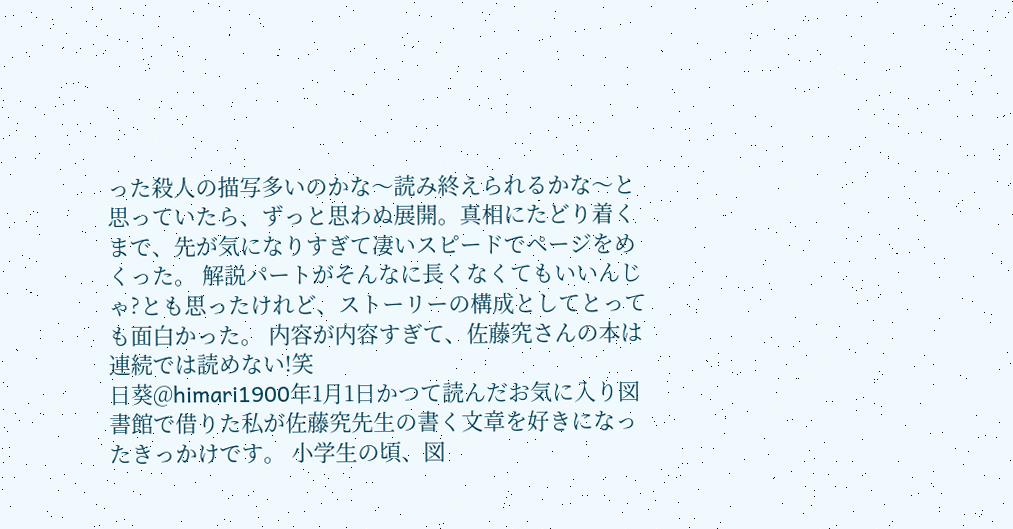った殺人の描写多いのかな〜読み終えられるかな〜と思っていたら、ずっと思わぬ展開。真相にたどり着くまで、先が気になりすぎて凄いスピードでページをめくった。 解説パートがそんなに長くなくてもいいんじゃ?とも思ったけれど、ストーリーの構成としてとっても面白かった。 内容が内容すぎて、佐藤究さんの本は連続では読めない!笑
日葵@himari1900年1月1日かつて読んだお気に入り図書館で借りた私が佐藤究先生の書く文章を好きになったきっかけです。 小学生の頃、図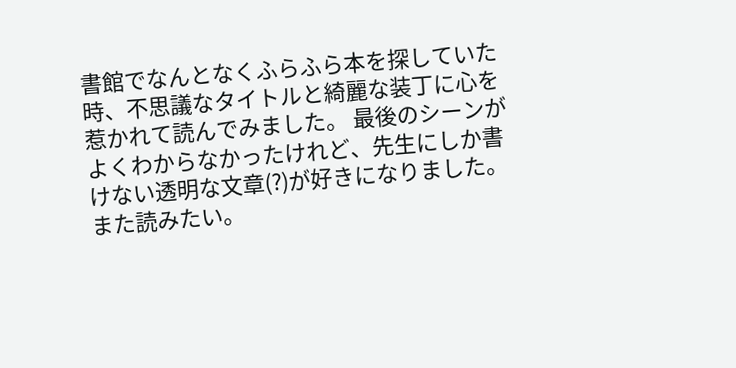書館でなんとなくふらふら本を探していた時、不思議なタイトルと綺麗な装丁に心を惹かれて読んでみました。 最後のシーンがよくわからなかったけれど、先生にしか書けない透明な文章(?)が好きになりました。 また読みたい。